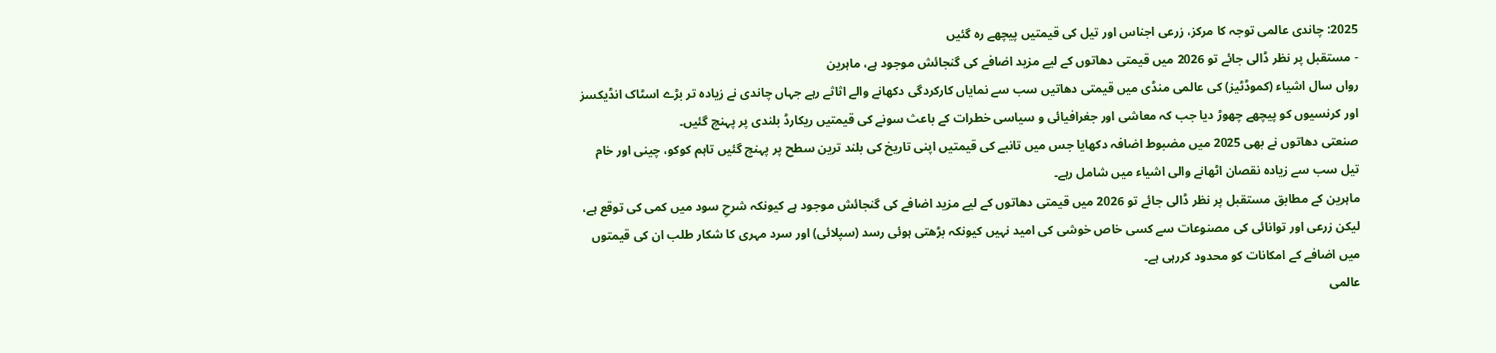2025: چاندی عالمی توجہ کا مرکز، زرعی اجناس اور تیل کی قیمتیں پیچھے رہ گئیں
- مستقبل پر نظر ڈالی جائے تو 2026 میں قیمتی دھاتوں کے لیے مزید اضافے کی گنجائش موجود ہے، ماہرین
رواں سال اشیاء (کموڈٹیز) کی عالمی منڈی میں قیمتی دھاتیں سب سے نمایاں کارکردگی دکھانے والے اثاثے رہے جہاں چاندی نے زیادہ تر بڑے اسٹاک انڈیکسز اور کرنسیوں کو پیچھے چھوڑ دیا جب کہ معاشی اور جغرافیائی و سیاسی خطرات کے باعث سونے کی قیمتیں ریکارڈ بلندی پر پہنچ گئیں۔
صنعتی دھاتوں نے بھی 2025 میں مضبوط اضافہ دکھایا جس میں تانبے کی قیمتیں اپنی تاریخ کی بلند ترین سطح پر پہنچ گئیں تاہم کوکو، چینی اور خام تیل سب سے زیادہ نقصان اٹھانے والی اشیاء میں شامل رہے۔
ماہرین کے مطابق مستقبل پر نظر ڈالی جائے تو 2026 میں قیمتی دھاتوں کے لیے مزید اضافے کی گنجائش موجود ہے کیونکہ شرحِ سود میں کمی کی توقع ہے، لیکن زرعی اور توانائی کی مصنوعات سے کسی خاص خوشی کی امید نہیں کیونکہ بڑھتی ہوئی رسد (سپلائی) اور سرد مہری کا شکار طلب ان کی قیمتوں میں اضافے کے امکانات کو محدود کررہی ہے۔
عالمی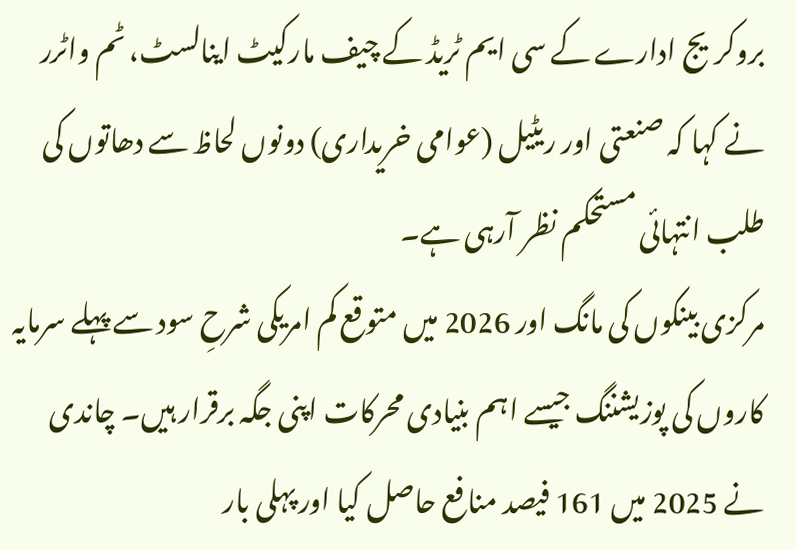بروکریج ادارے کے سی ایم ٹریڈ کے چیف مارکیٹ اینالسٹ، ٹم واٹرر نے کہا کہ صنعتی اور ریٹیل (عوامی خریداری) دونوں لحاظ سے دھاتوں کی طلب انتہائی مستحکم نظر آرہی ہے۔
مرکزی بینکوں کی مانگ اور 2026 میں متوقع کم امریکی شرحِ سود سے پہلے سرمایہ کاروں کی پوزیشننگ جیسے اہم بنیادی محرکات اپنی جگہ برقرار ہیں۔ چاندی نے 2025 میں 161 فیصد منافع حاصل کیا اور پہلی بار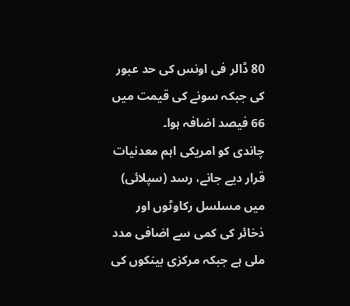80 ڈالر فی اونس کی حد عبور کی جبکہ سونے کی قیمت میں 66 فیصد اضافہ ہوا۔
چاندی کو امریکی اہم معدنیات قرار دیے جانے، رسد (سپلائی) میں مسلسل رکاوٹوں اور ذخائر کی کمی سے اضافی مدد ملی ہے جبکہ مرکزی بینکوں کی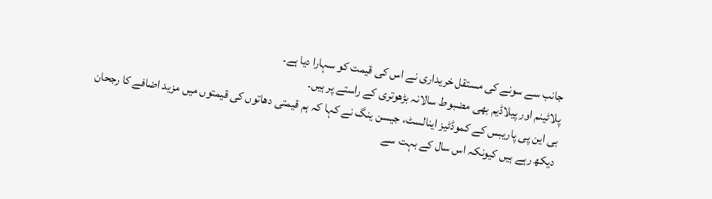جانب سے سونے کی مستقل خریداری نے اس کی قیمت کو سہارا دیا ہے۔
پلاٹینم اور پیلاڈیم بھی مضبوط سالانہ بڑھوتری کے راستے پر ہیں۔
بی این پی پاریبس کے کموڈٹیز اینالسٹ، جیسن ینگ نے کہا کہ ہم قیمتی دھاتوں کی قیمتوں میں مزید اضافے کا رجحان دیکھ رہے ہیں کیونکہ اس سال کے بہت سے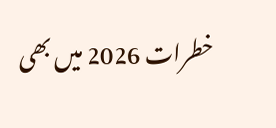خطرات 2026 میں بھی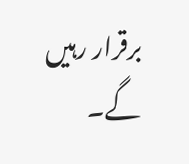برقرار رہیں گے۔